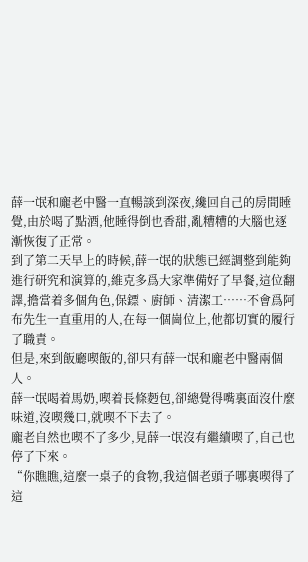薛一氓和龐老中醫一直暢談到深夜,纔回自己的房間睡覺,由於喝了點酒,他睡得倒也香甜,亂糟糟的大腦也逐漸恢復了正常。
到了第二天早上的時候,薛一氓的狀態已經調整到能夠進行研究和演算的,維克多爲大家準備好了早餐,這位翻譯,擔當着多個角色,保鏢、廚師、清潔工……不會爲阿布先生一直重用的人,在每一個崗位上,他都切實的履行了職責。
但是,來到飯廳喫飯的,卻只有薛一氓和龐老中醫兩個人。
薛一氓喝着馬奶,喫着長條麪包,卻總覺得嘴裏面沒什麼味道,沒喫幾口,就喫不下去了。
龐老自然也喫不了多少,見薛一氓沒有繼續喫了,自己也停了下來。
“你瞧瞧,這麼一桌子的食物,我這個老頭子哪裏喫得了這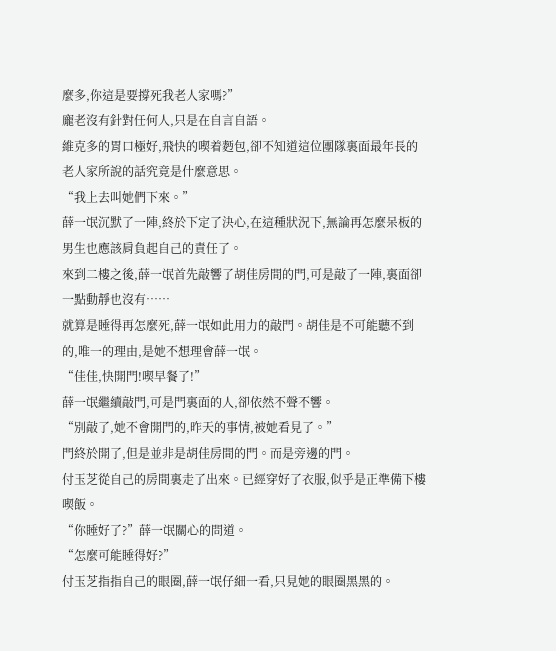麼多,你這是要撐死我老人家嗎?”
龐老沒有針對任何人,只是在自言自語。
維克多的胃口極好,飛快的喫着麪包,卻不知道這位團隊裏面最年長的老人家所說的話究竟是什麼意思。
“我上去叫她們下來。”
薛一氓沉默了一陣,終於下定了決心,在這種狀況下,無論再怎麼呆板的男生也應該肩負起自己的責任了。
來到二樓之後,薛一氓首先敲響了胡佳房間的門,可是敲了一陣,裏面卻一點動靜也沒有……
就算是睡得再怎麼死,薛一氓如此用力的敲門。胡佳是不可能聽不到的,唯一的理由,是她不想理會薛一氓。
“佳佳,快開門!喫早餐了!”
薛一氓繼續敲門,可是門裏面的人,卻依然不聲不響。
“別敲了,她不會開門的,昨天的事情,被她看見了。”
門終於開了,但是並非是胡佳房間的門。而是旁邊的門。
付玉芝從自己的房間裏走了出來。已經穿好了衣服,似乎是正準備下樓喫飯。
“你睡好了?”薛一氓關心的問道。
“怎麼可能睡得好?”
付玉芝指指自己的眼圈,薛一氓仔細一看,只見她的眼圈黑黑的。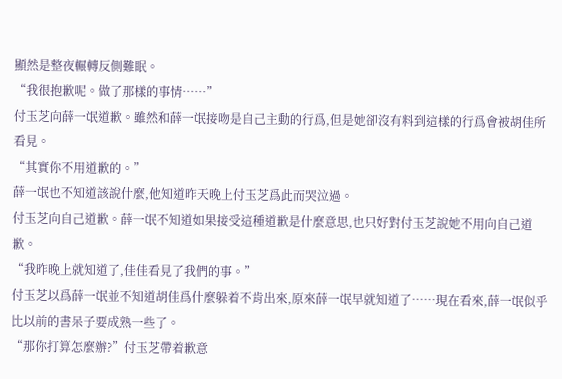顯然是整夜輾轉反側難眠。
“我很抱歉呢。做了那樣的事情……”
付玉芝向薛一氓道歉。雖然和薛一氓接吻是自己主動的行爲,但是她卻沒有料到這樣的行爲會被胡佳所看見。
“其實你不用道歉的。”
薛一氓也不知道該說什麼,他知道昨天晚上付玉芝爲此而哭泣過。
付玉芝向自己道歉。薛一氓不知道如果接受這種道歉是什麼意思,也只好對付玉芝說她不用向自己道歉。
“我昨晚上就知道了,佳佳看見了我們的事。”
付玉芝以爲薛一氓並不知道胡佳爲什麼躲着不肯出來,原來薛一氓早就知道了……現在看來,薛一氓似乎比以前的書呆子要成熟一些了。
“那你打算怎麼辦?”付玉芝帶着歉意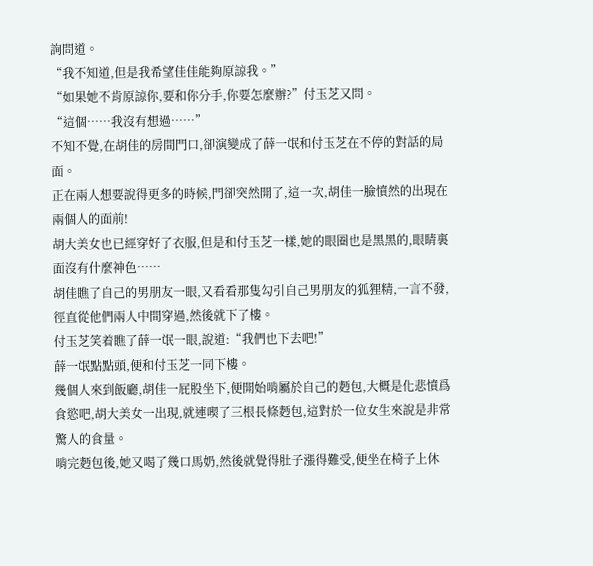詢問道。
“我不知道,但是我希望佳佳能夠原諒我。”
“如果她不肯原諒你,要和你分手,你要怎麼辦?”付玉芝又問。
“這個……我沒有想過……”
不知不覺,在胡佳的房間門口,卻演變成了薛一氓和付玉芝在不停的對話的局面。
正在兩人想要說得更多的時候,門卻突然開了,這一次,胡佳一臉憤然的出現在兩個人的面前!
胡大美女也已經穿好了衣服,但是和付玉芝一樣,她的眼圈也是黑黑的,眼睛裏面沒有什麼神色……
胡佳瞧了自己的男朋友一眼,又看看那隻勾引自己男朋友的狐狸精,一言不發,徑直從他們兩人中間穿過,然後就下了樓。
付玉芝笑着瞧了薛一氓一眼,說道:“我們也下去吧!”
薛一氓點點頭,便和付玉芝一同下樓。
幾個人來到飯廳,胡佳一屁股坐下,便開始啃屬於自己的麪包,大概是化悲憤爲食慾吧,胡大美女一出現,就連喫了三根長條麪包,這對於一位女生來說是非常驚人的食量。
啃完麪包後,她又喝了幾口馬奶,然後就覺得肚子漲得難受,便坐在椅子上休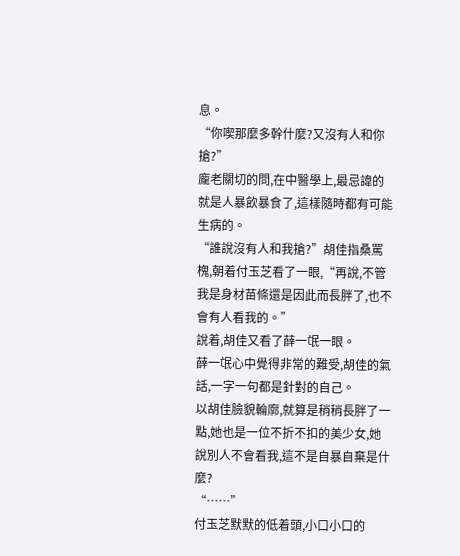息。
“你喫那麼多幹什麼?又沒有人和你搶?”
龐老關切的問,在中醫學上,最忌諱的就是人暴飲暴食了,這樣隨時都有可能生病的。
“誰說沒有人和我搶?”胡佳指桑罵槐,朝着付玉芝看了一眼,“再說,不管我是身材苗條還是因此而長胖了,也不會有人看我的。”
說着,胡佳又看了薛一氓一眼。
薛一氓心中覺得非常的難受,胡佳的氣話,一字一句都是針對的自己。
以胡佳臉貌輪廓,就算是稍稍長胖了一點,她也是一位不折不扣的美少女,她說別人不會看我,這不是自暴自棄是什麼?
“……”
付玉芝默默的低着頭,小口小口的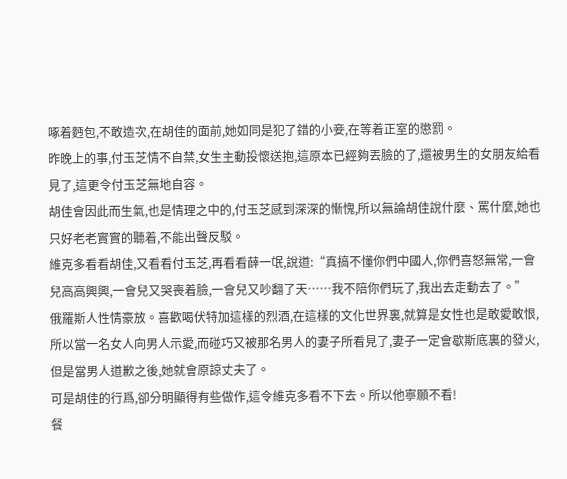啄着麪包,不敢造次,在胡佳的面前,她如同是犯了錯的小妾,在等着正室的懲罰。
昨晚上的事,付玉芝情不自禁,女生主動投懷送抱,這原本已經夠丟臉的了,還被男生的女朋友給看見了,這更令付玉芝無地自容。
胡佳會因此而生氣,也是情理之中的,付玉芝感到深深的慚愧,所以無論胡佳說什麼、罵什麼,她也只好老老實實的聽着,不能出聲反駁。
維克多看看胡佳,又看看付玉芝,再看看薛一氓,說道:“真搞不懂你們中國人,你們喜怒無常,一會兒高高興興,一會兒又哭喪着臉,一會兒又吵翻了天……我不陪你們玩了,我出去走動去了。”
俄羅斯人性情豪放。喜歡喝伏特加這樣的烈酒,在這樣的文化世界裏,就算是女性也是敢愛敢恨,所以當一名女人向男人示愛,而碰巧又被那名男人的妻子所看見了,妻子一定會歇斯底裏的發火,但是當男人道歉之後,她就會原諒丈夫了。
可是胡佳的行爲,卻分明顯得有些做作,這令維克多看不下去。所以他寧願不看!
餐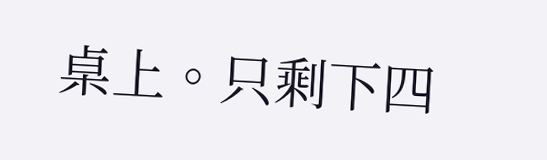桌上。只剩下四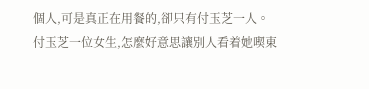個人,可是真正在用餐的,卻只有付玉芝一人。
付玉芝一位女生,怎麼好意思讓別人看着她喫東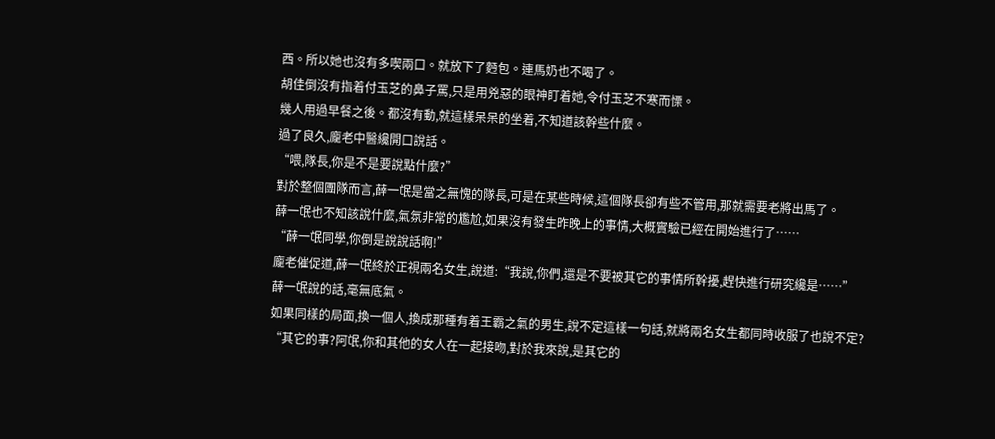西。所以她也沒有多喫兩口。就放下了麪包。連馬奶也不喝了。
胡佳倒沒有指着付玉芝的鼻子罵,只是用兇惡的眼神盯着她,令付玉芝不寒而慄。
幾人用過早餐之後。都沒有動,就這樣呆呆的坐着,不知道該幹些什麼。
過了良久,龐老中醫纔開口說話。
“喂,隊長,你是不是要說點什麼?”
對於整個團隊而言,薛一氓是當之無愧的隊長,可是在某些時候,這個隊長卻有些不管用,那就需要老將出馬了。
薛一氓也不知該說什麼,氣氛非常的尷尬,如果沒有發生昨晚上的事情,大概實驗已經在開始進行了……
“薛一氓同學,你倒是說說話啊!”
龐老催促道,薛一氓終於正視兩名女生,說道:“我說,你們,還是不要被其它的事情所幹擾,趕快進行研究纔是……”
薛一氓說的話,毫無底氣。
如果同樣的局面,換一個人,換成那種有着王霸之氣的男生,說不定這樣一句話,就將兩名女生都同時收服了也說不定?
“其它的事?阿氓,你和其他的女人在一起接吻,對於我來說,是其它的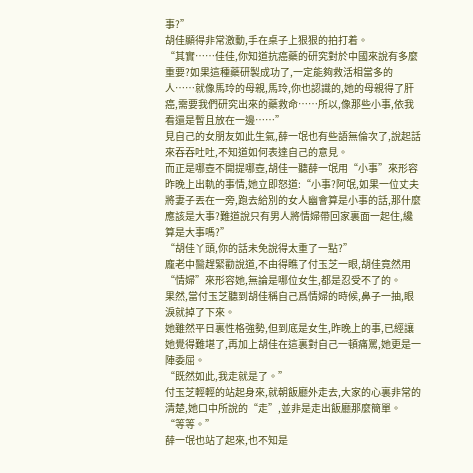事?”
胡佳顯得非常激動,手在桌子上狠狠的拍打着。
“其實……佳佳,你知道抗癌藥的研究對於中國來說有多麼重要?如果這種藥研製成功了,一定能夠救活相當多的人……就像馬玲的母親,馬玲,你也認識的,她的母親得了肝癌,需要我們研究出來的藥救命……所以,像那些小事,依我看還是暫且放在一邊……”
見自己的女朋友如此生氣,薛一氓也有些語無倫次了,說起話來吞吞吐吐,不知道如何表達自己的意見。
而正是哪壺不開提哪壺,胡佳一聽薛一氓用“小事”來形容昨晚上出軌的事情,她立即怒道:“小事?阿氓,如果一位丈夫將妻子丟在一旁,跑去給別的女人幽會算是小事的話,那什麼應該是大事?難道說只有男人將情婦帶回家裏面一起住,纔算是大事嗎?”
“胡佳丫頭,你的話未免說得太重了一點?”
龐老中醫趕緊勸說道,不由得瞧了付玉芝一眼,胡佳竟然用“情婦”來形容她,無論是哪位女生,都是忍受不了的。
果然,當付玉芝聽到胡佳稱自己爲情婦的時候,鼻子一抽,眼淚就掉了下來。
她雖然平日裏性格強勢,但到底是女生,昨晚上的事,已經讓她覺得難堪了,再加上胡佳在這裏對自己一頓痛罵,她更是一陣委屈。
“既然如此,我走就是了。”
付玉芝輕輕的站起身來,就朝飯廳外走去,大家的心裏非常的清楚,她口中所說的“走”,並非是走出飯廳那麼簡單。
“等等。”
薛一氓也站了起來,也不知是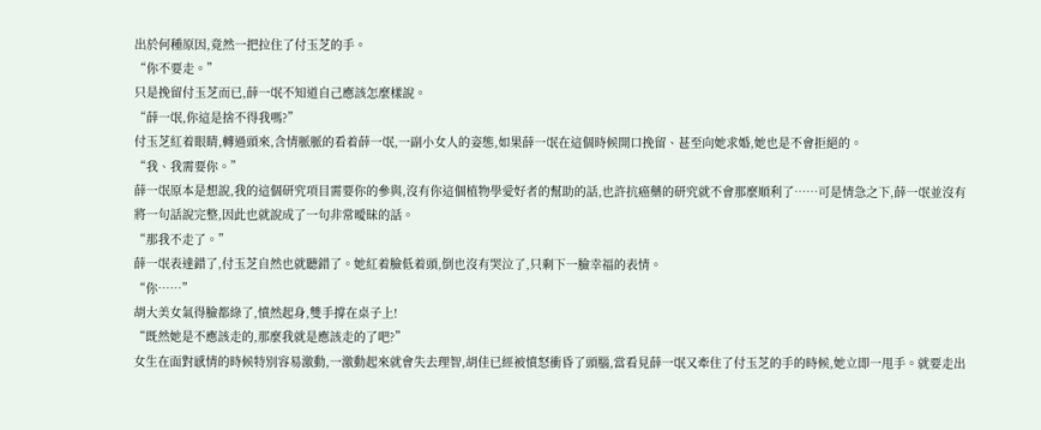出於何種原因,竟然一把拉住了付玉芝的手。
“你不要走。”
只是挽留付玉芝而已,薛一氓不知道自己應該怎麼樣說。
“薛一氓,你這是捨不得我嗎?”
付玉芝紅着眼睛,轉過頭來,含情脈脈的看着薛一氓,一副小女人的姿態,如果薛一氓在這個時候開口挽留、甚至向她求婚,她也是不會拒絕的。
“我、我需要你。”
薛一氓原本是想說,我的這個研究項目需要你的參與,沒有你這個植物學愛好者的幫助的話,也許抗癌藥的研究就不會那麼順利了……可是情急之下,薛一氓並沒有將一句話說完整,因此也就說成了一句非常曖昧的話。
“那我不走了。”
薛一氓表達錯了,付玉芝自然也就聽錯了。她紅着臉低着頭,倒也沒有哭泣了,只剩下一臉幸福的表情。
“你……”
胡大美女氣得臉都綠了,憤然起身,雙手撐在桌子上!
“既然她是不應該走的,那麼我就是應該走的了吧?”
女生在面對感情的時候特別容易激動,一激動起來就會失去理智,胡佳已經被憤怒衝昏了頭腦,當看見薛一氓又牽住了付玉芝的手的時候,她立即一甩手。就要走出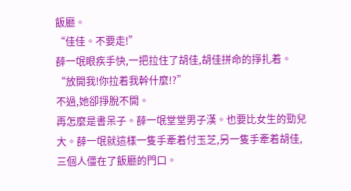飯廳。
“佳佳。不要走!”
薛一氓眼疾手快,一把拉住了胡佳,胡佳拼命的掙扎着。
“放開我!你拉着我幹什麼!?”
不過,她卻掙脫不開。
再怎麼是書呆子。薛一氓堂堂男子漢。也要比女生的勁兒大。薛一氓就這樣一隻手牽着付玉芝,另一隻手牽着胡佳,三個人僵在了飯廳的門口。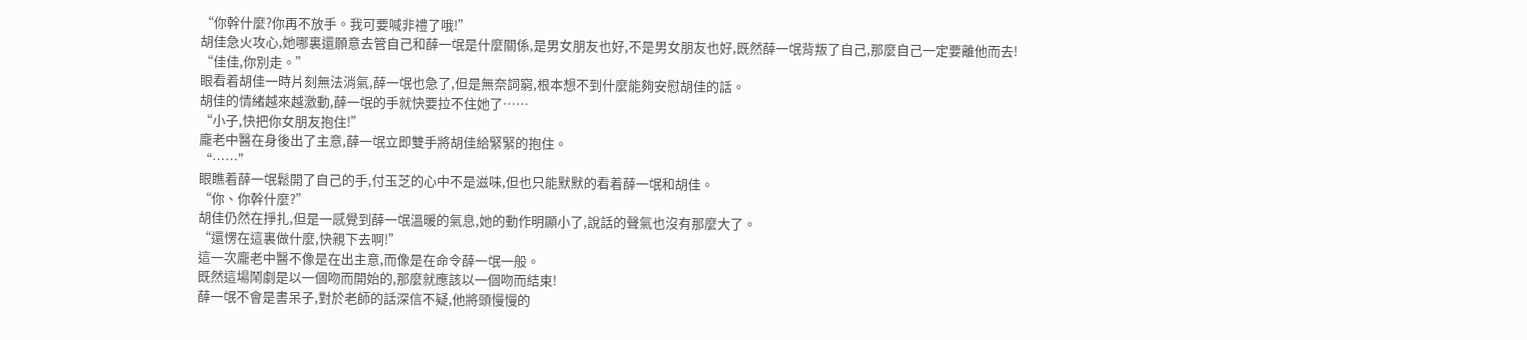“你幹什麼?你再不放手。我可要喊非禮了哦!”
胡佳急火攻心,她哪裏還願意去管自己和薛一氓是什麼關係,是男女朋友也好,不是男女朋友也好,既然薛一氓背叛了自己,那麼自己一定要離他而去!
“佳佳,你別走。”
眼看着胡佳一時片刻無法消氣,薛一氓也急了,但是無奈詞窮,根本想不到什麼能夠安慰胡佳的話。
胡佳的情緒越來越激動,薛一氓的手就快要拉不住她了……
“小子,快把你女朋友抱住!”
龐老中醫在身後出了主意,薛一氓立即雙手將胡佳給緊緊的抱住。
“……”
眼瞧着薛一氓鬆開了自己的手,付玉芝的心中不是滋味,但也只能默默的看着薛一氓和胡佳。
“你、你幹什麼?”
胡佳仍然在掙扎,但是一感覺到薛一氓溫暖的氣息,她的動作明顯小了,說話的聲氣也沒有那麼大了。
“還愣在這裏做什麼,快親下去啊!”
這一次龐老中醫不像是在出主意,而像是在命令薛一氓一般。
既然這場鬧劇是以一個吻而開始的,那麼就應該以一個吻而結束!
薛一氓不會是書呆子,對於老師的話深信不疑,他將頭慢慢的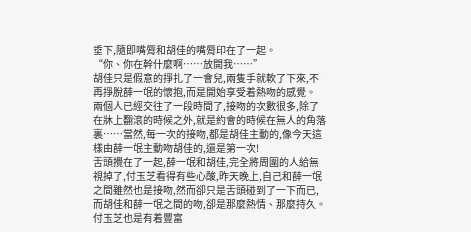垂下,隨即嘴脣和胡佳的嘴脣印在了一起。
“你、你在幹什麼啊……放開我……”
胡佳只是假意的掙扎了一會兒,兩隻手就軟了下來,不再掙脫薛一氓的懷抱,而是開始享受着熱吻的感覺。
兩個人已經交往了一段時間了,接吻的次數很多,除了在牀上翻滾的時候之外,就是約會的時候在無人的角落裏……當然,每一次的接吻,都是胡佳主動的,像今天這樣由薛一氓主動吻胡佳的,還是第一次!
舌頭攪在了一起,薛一氓和胡佳,完全將周圍的人給無視掉了,付玉芝看得有些心酸,昨天晚上,自己和薛一氓之間雖然也是接吻,然而卻只是舌頭碰到了一下而已,而胡佳和薛一氓之間的吻,卻是那麼熱情、那麼持久。
付玉芝也是有着豐富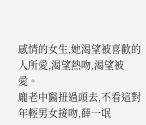感情的女生,她渴望被喜歡的人所愛,渴望熱吻,渴望被愛。
龐老中醫扭過頭去,不看這對年輕男女接吻,薛一氓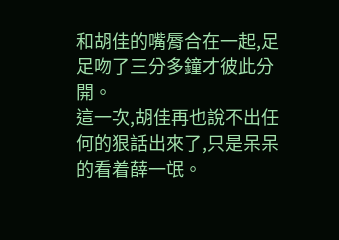和胡佳的嘴脣合在一起,足足吻了三分多鐘才彼此分開。
這一次,胡佳再也說不出任何的狠話出來了,只是呆呆的看着薛一氓。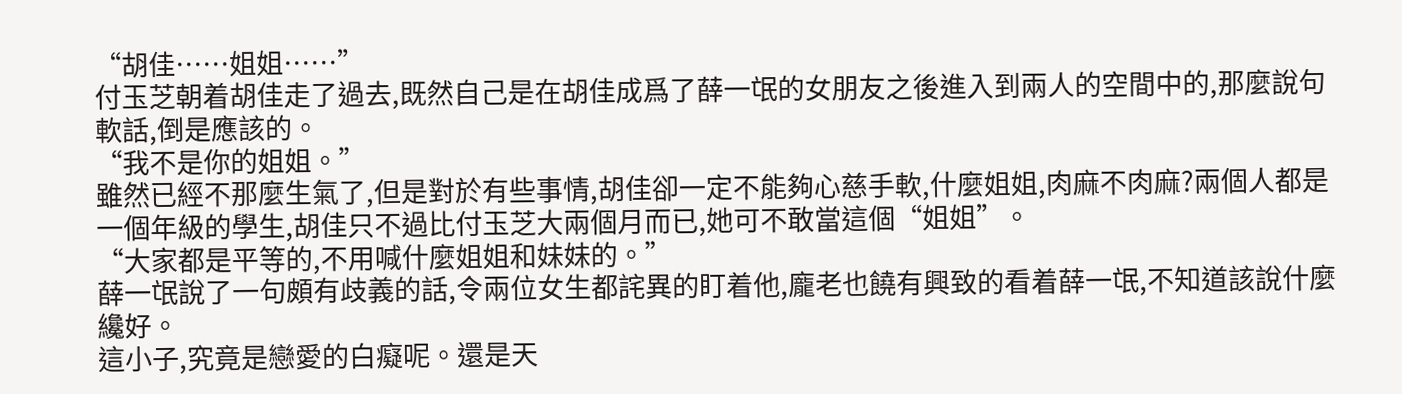“胡佳……姐姐……”
付玉芝朝着胡佳走了過去,既然自己是在胡佳成爲了薛一氓的女朋友之後進入到兩人的空間中的,那麼說句軟話,倒是應該的。
“我不是你的姐姐。”
雖然已經不那麼生氣了,但是對於有些事情,胡佳卻一定不能夠心慈手軟,什麼姐姐,肉麻不肉麻?兩個人都是一個年級的學生,胡佳只不過比付玉芝大兩個月而已,她可不敢當這個“姐姐”。
“大家都是平等的,不用喊什麼姐姐和妹妹的。”
薛一氓說了一句頗有歧義的話,令兩位女生都詫異的盯着他,龐老也饒有興致的看着薛一氓,不知道該說什麼纔好。
這小子,究竟是戀愛的白癡呢。還是天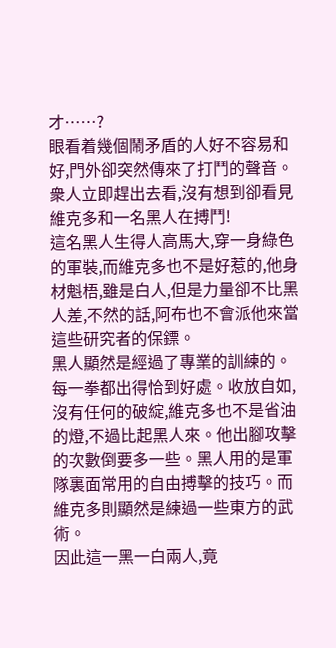才……?
眼看着幾個鬧矛盾的人好不容易和好,門外卻突然傳來了打鬥的聲音。
衆人立即趕出去看,沒有想到卻看見維克多和一名黑人在搏鬥!
這名黑人生得人高馬大,穿一身綠色的軍裝,而維克多也不是好惹的,他身材魁梧,雖是白人,但是力量卻不比黑人差,不然的話,阿布也不會派他來當這些研究者的保鏢。
黑人顯然是經過了專業的訓練的。每一拳都出得恰到好處。收放自如,沒有任何的破綻,維克多也不是省油的燈,不過比起黑人來。他出腳攻擊的次數倒要多一些。黑人用的是軍隊裏面常用的自由搏擊的技巧。而維克多則顯然是練過一些東方的武術。
因此這一黑一白兩人,竟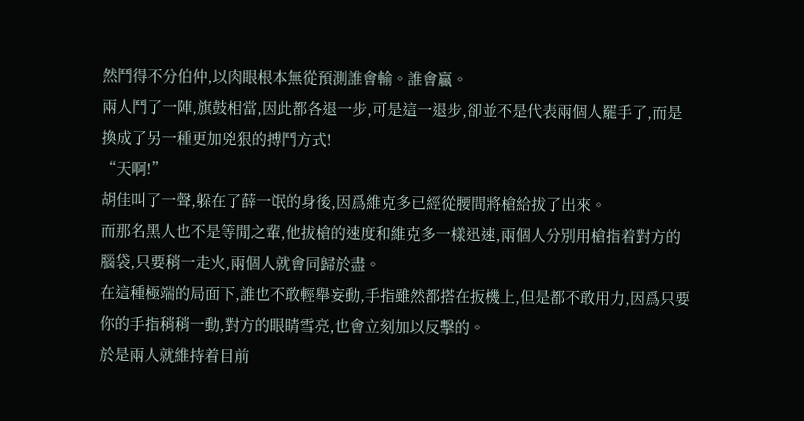然鬥得不分伯仲,以肉眼根本無從預測誰會輸。誰會贏。
兩人鬥了一陣,旗鼓相當,因此都各退一步,可是這一退步,卻並不是代表兩個人罷手了,而是換成了另一種更加兇狠的搏鬥方式!
“天啊!”
胡佳叫了一聲,躲在了薛一氓的身後,因爲維克多已經從腰間將槍給拔了出來。
而那名黑人也不是等閒之輩,他拔槍的速度和維克多一樣迅速,兩個人分別用槍指着對方的腦袋,只要稍一走火,兩個人就會同歸於盡。
在這種極端的局面下,誰也不敢輕舉妄動,手指雖然都搭在扳機上,但是都不敢用力,因爲只要你的手指稍稍一動,對方的眼睛雪亮,也會立刻加以反擊的。
於是兩人就維持着目前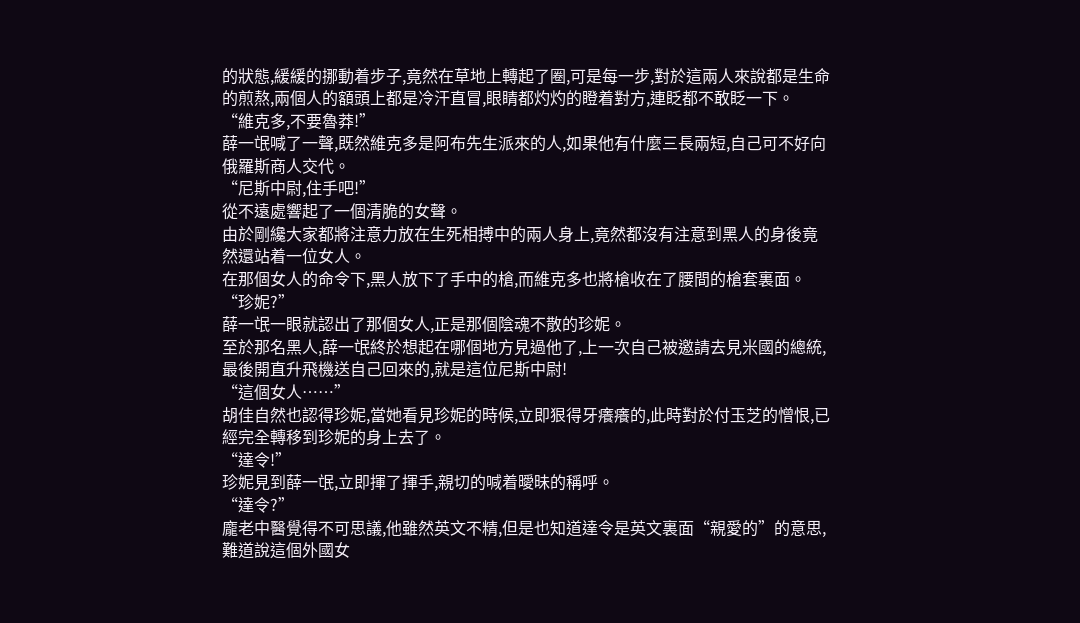的狀態,緩緩的挪動着步子,竟然在草地上轉起了圈,可是每一步,對於這兩人來說都是生命的煎熬,兩個人的額頭上都是冷汗直冒,眼睛都灼灼的瞪着對方,連眨都不敢眨一下。
“維克多,不要魯莽!”
薛一氓喊了一聲,既然維克多是阿布先生派來的人,如果他有什麼三長兩短,自己可不好向俄羅斯商人交代。
“尼斯中尉,住手吧!”
從不遠處響起了一個清脆的女聲。
由於剛纔大家都將注意力放在生死相搏中的兩人身上,竟然都沒有注意到黑人的身後竟然還站着一位女人。
在那個女人的命令下,黑人放下了手中的槍,而維克多也將槍收在了腰間的槍套裏面。
“珍妮?”
薛一氓一眼就認出了那個女人,正是那個陰魂不散的珍妮。
至於那名黑人,薛一氓終於想起在哪個地方見過他了,上一次自己被邀請去見米國的總統,最後開直升飛機送自己回來的,就是這位尼斯中尉!
“這個女人……”
胡佳自然也認得珍妮,當她看見珍妮的時候,立即狠得牙癢癢的,此時對於付玉芝的憎恨,已經完全轉移到珍妮的身上去了。
“達令!”
珍妮見到薛一氓,立即揮了揮手,親切的喊着曖昧的稱呼。
“達令?”
龐老中醫覺得不可思議,他雖然英文不精,但是也知道達令是英文裏面“親愛的”的意思,難道說這個外國女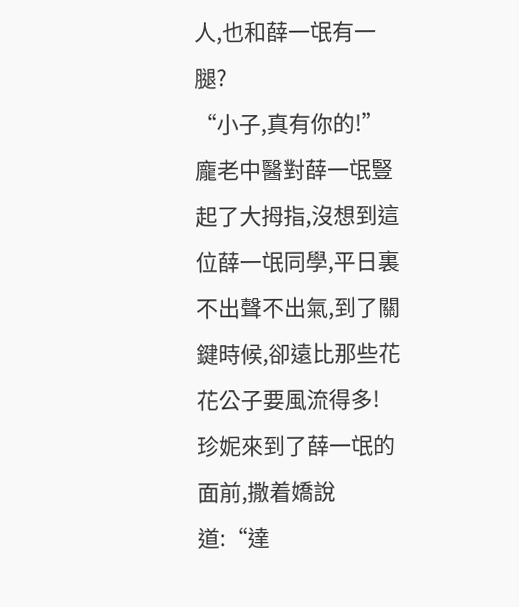人,也和薛一氓有一腿?
“小子,真有你的!”
龐老中醫對薛一氓豎起了大拇指,沒想到這位薛一氓同學,平日裏不出聲不出氣,到了關鍵時候,卻遠比那些花花公子要風流得多!
珍妮來到了薛一氓的面前,撒着嬌說道:“達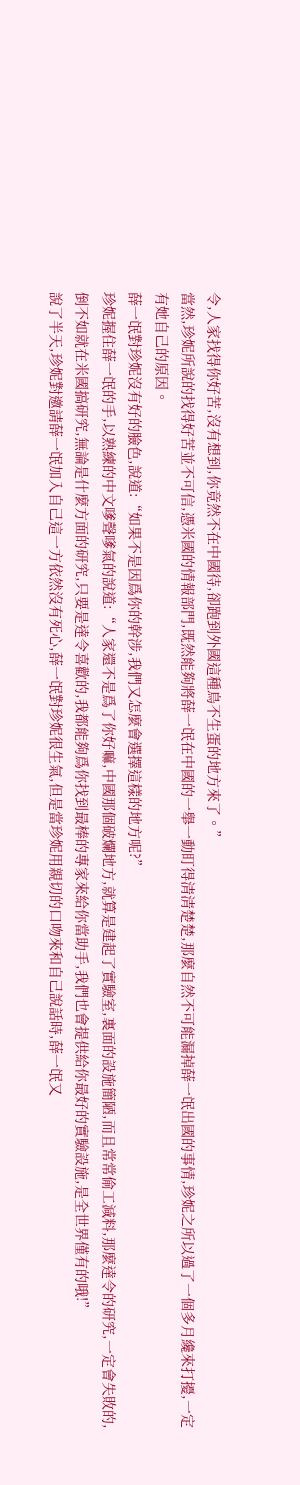令,人家找得你好苦,沒有想到,你竟然不在中國待,卻跑到外國這種鳥不生蛋的地方來了。”
當然,珍妮所說的找得好苦並不可信,憑米國的情報部門,既然能夠將薛一氓在中國的一舉一動盯得清清楚楚,那麼自然不可能漏掉薛一氓出國的事情,珍妮之所以過了一個多月纔來打擾,一定有她自己的原因。
薛一氓對珍妮沒有好的臉色,說道:“如果不是因爲你的幹涉,我們又怎麼會選擇這樣的地方呢?”
珍妮握住薛一氓的手,以熟練的中文嗲聲嗲氣的說道:“人家還不是爲了你好嘛,中國那個破爛地方,就算是建起了實驗室,裏面的設施簡陋,而且常常偷工減料,那麼達令的研究,一定會失敗的,倒不如就在米國搞研究,無論是什麼方面的研究,只要是達令喜歡的,我都能夠爲你找到最棒的專家來給你當助手,我們也會提供給你最好的實驗設施,是全世界僅有的哦!”
說了半天,珍妮對邀請薛一氓加入自己這一方依然沒有死心,薛一氓對珍妮很生氣,但是當珍妮用親切的口吻來和自己說話時,薛一氓又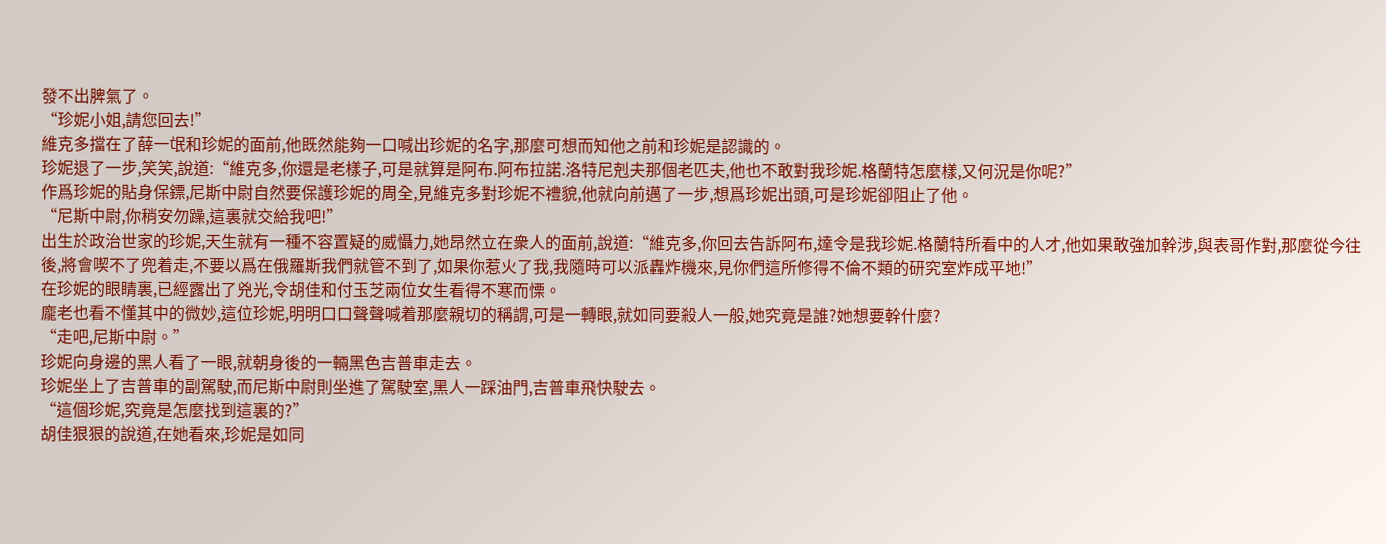發不出脾氣了。
“珍妮小姐,請您回去!”
維克多擋在了薛一氓和珍妮的面前,他既然能夠一口喊出珍妮的名字,那麼可想而知他之前和珍妮是認識的。
珍妮退了一步,笑笑,說道:“維克多,你還是老樣子,可是就算是阿布.阿布拉諾.洛特尼剋夫那個老匹夫,他也不敢對我珍妮.格蘭特怎麼樣,又何況是你呢?”
作爲珍妮的貼身保鏢,尼斯中尉自然要保護珍妮的周全,見維克多對珍妮不禮貌,他就向前邁了一步,想爲珍妮出頭,可是珍妮卻阻止了他。
“尼斯中尉,你稍安勿躁,這裏就交給我吧!”
出生於政治世家的珍妮,天生就有一種不容置疑的威懾力,她昂然立在衆人的面前,說道:“維克多,你回去告訴阿布,達令是我珍妮.格蘭特所看中的人才,他如果敢強加幹涉,與表哥作對,那麼從今往後,將會喫不了兜着走,不要以爲在俄羅斯我們就管不到了,如果你惹火了我,我隨時可以派轟炸機來,見你們這所修得不倫不類的研究室炸成平地!”
在珍妮的眼睛裏,已經露出了兇光,令胡佳和付玉芝兩位女生看得不寒而慄。
龐老也看不懂其中的微妙,這位珍妮,明明口口聲聲喊着那麼親切的稱謂,可是一轉眼,就如同要殺人一般,她究竟是誰?她想要幹什麼?
“走吧,尼斯中尉。”
珍妮向身邊的黑人看了一眼,就朝身後的一輛黑色吉普車走去。
珍妮坐上了吉普車的副駕駛,而尼斯中尉則坐進了駕駛室,黑人一踩油門,吉普車飛快駛去。
“這個珍妮,究竟是怎麼找到這裏的?”
胡佳狠狠的說道,在她看來,珍妮是如同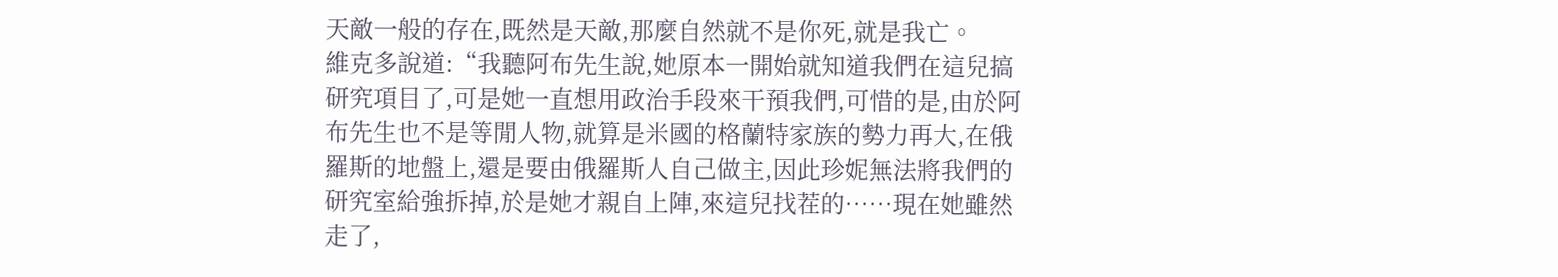天敵一般的存在,既然是天敵,那麼自然就不是你死,就是我亡。
維克多說道:“我聽阿布先生說,她原本一開始就知道我們在這兒搞研究項目了,可是她一直想用政治手段來干預我們,可惜的是,由於阿布先生也不是等閒人物,就算是米國的格蘭特家族的勢力再大,在俄羅斯的地盤上,還是要由俄羅斯人自己做主,因此珍妮無法將我們的研究室給強拆掉,於是她才親自上陣,來這兒找茬的……現在她雖然走了,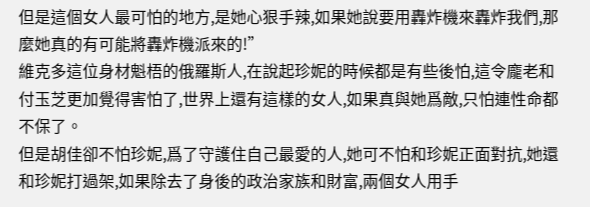但是這個女人最可怕的地方,是她心狠手辣,如果她說要用轟炸機來轟炸我們,那麼她真的有可能將轟炸機派來的!”
維克多這位身材魁梧的俄羅斯人,在說起珍妮的時候都是有些後怕,這令龐老和付玉芝更加覺得害怕了,世界上還有這樣的女人,如果真與她爲敵,只怕連性命都不保了。
但是胡佳卻不怕珍妮,爲了守護住自己最愛的人,她可不怕和珍妮正面對抗,她還和珍妮打過架,如果除去了身後的政治家族和財富,兩個女人用手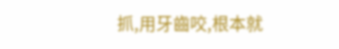抓,用牙齒咬,根本就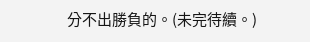分不出勝負的。(未完待續。)